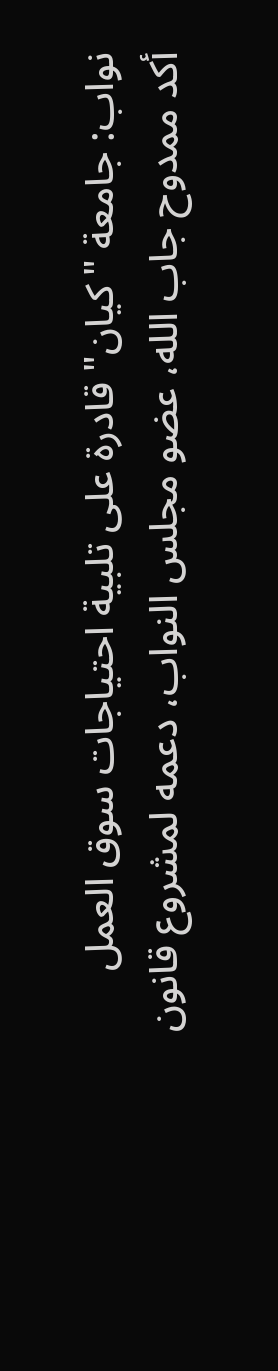نواب: جامعة "كيان" قادرة على تلبية احتياجات سوق العمل
أكد ممدوح جاب الله، عضو مجلس النواب، دعمه لمشروع قانون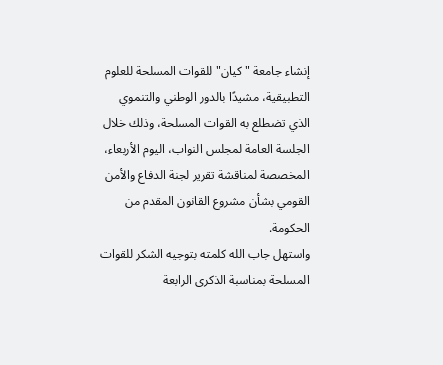إنشاء جامعة "كيان" للقوات المسلحة للعلوم التطبيقية، مشيدًا بالدور الوطني والتنموي الذي تضطلع به القوات المسلحة، وذلك خلال الجلسة العامة لمجلس النواب، اليوم الأربعاء، المخصصة لمناقشة تقرير لجنة الدفاع والأمن القومي بشأن مشروع القانون المقدم من الحكومة.
واستهل جاب الله كلمته بتوجيه الشكر للقوات المسلحة بمناسبة الذكرى الرابعة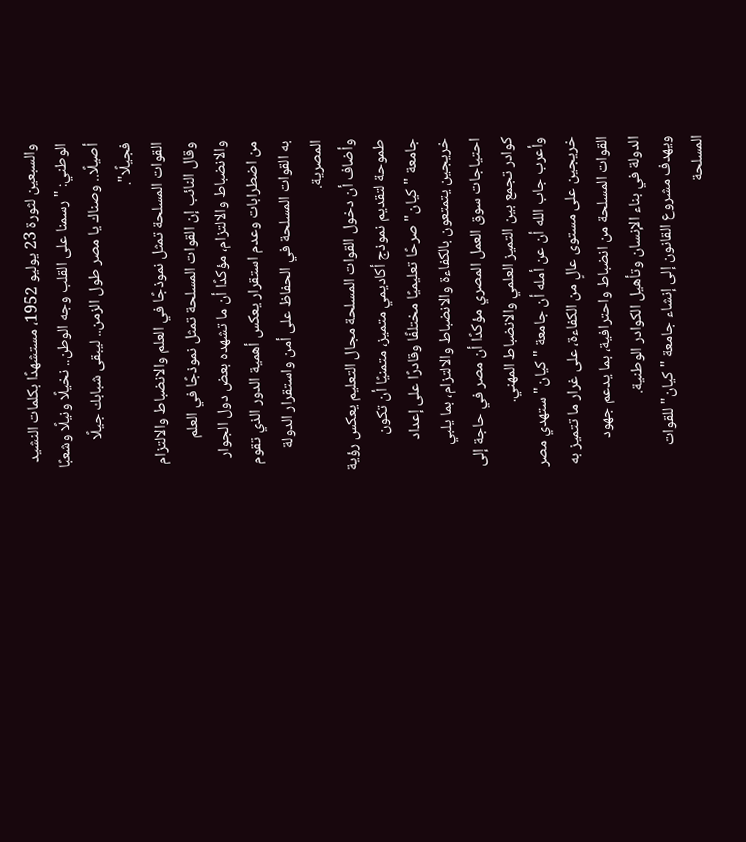والسبعين لثورة 23 يوليو 1952، مستشهدًا بكلمات النشيد الوطني: "رسمنا على القلب وجه الوطن.. نخيلًا ونيلًا وشعبًا أصيلًا.. وصناك يا مصر طول الزمن.. ليبقى شبابك جيلًا فجيلًا".
القوات المسلحة تمثل نموذجًا في العلم والانضباط والالتزام
وقال النائب إن القوات المسلحة تمثل نموذجًا في العلم والانضباط والالتزام، مؤكدًا أن ما تشهده بعض دول الجوار من اضطرابات وعدم استقرار يعكس أهمية الدور الذي تقوم به القوات المسلحة في الحفاظ على أمن واستقرار الدولة المصرية.
وأضاف أن دخول القوات المسلحة مجال التعليم يعكس رؤية طموحة لتقديم نموذج أكاديمي متميز، متمنيًا أن تكون جامعة "كيان" صرحًا تعليميًا مختلفًا وقادرًا على إعداد خريجين يتمتعون بالكفاءة والانضباط والالتزام، بما يلبي احتياجات سوق العمل المصري مؤكدًا أن مصر في حاجة إلى كوادر تجمع بين التميز العلمي والانضباط المهني.
وأعرب جاب الله أن عن أمله أن جامعة "كيان" ستهدي مصر خريجين على مستوى عالٍ من الكفاءة، على غرار ما تتميز به القوات المسلحة من انضباط واحترافية، بما يدعم جهود الدولة في بناء الإنسان وتأهيل الكوادر الوطنية.
ويهدف مشروع القانون إلى إنشاء جامعة "كيان" للقوات المسلحة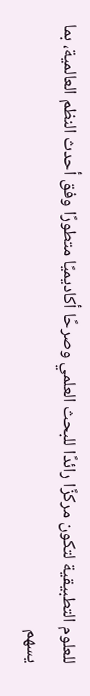للعلوم التطبيقية لتكون مركزًا رائدًا للبحث العلمي وصرحًا أكاديميًا متطورًا وفق أحدث النظم العالمية، بما يسهم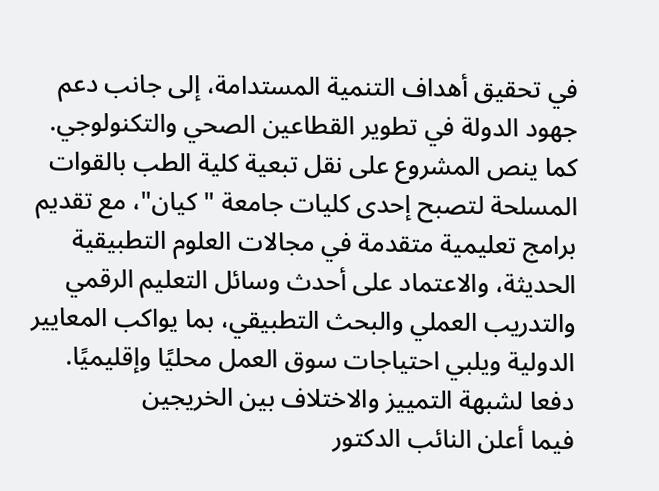في تحقيق أهداف التنمية المستدامة، إلى جانب دعم جهود الدولة في تطوير القطاعين الصحي والتكنولوجي.
كما ينص المشروع على نقل تبعية كلية الطب بالقوات المسلحة لتصبح إحدى كليات جامعة "كيان"، مع تقديم برامج تعليمية متقدمة في مجالات العلوم التطبيقية الحديثة، والاعتماد على أحدث وسائل التعليم الرقمي والتدريب العملي والبحث التطبيقي، بما يواكب المعايير الدولية ويلبي احتياجات سوق العمل محليًا وإقليميًا.
دفعا لشبهة التمييز والاختلاف بين الخريجين
فيما أعلن النائب الدكتور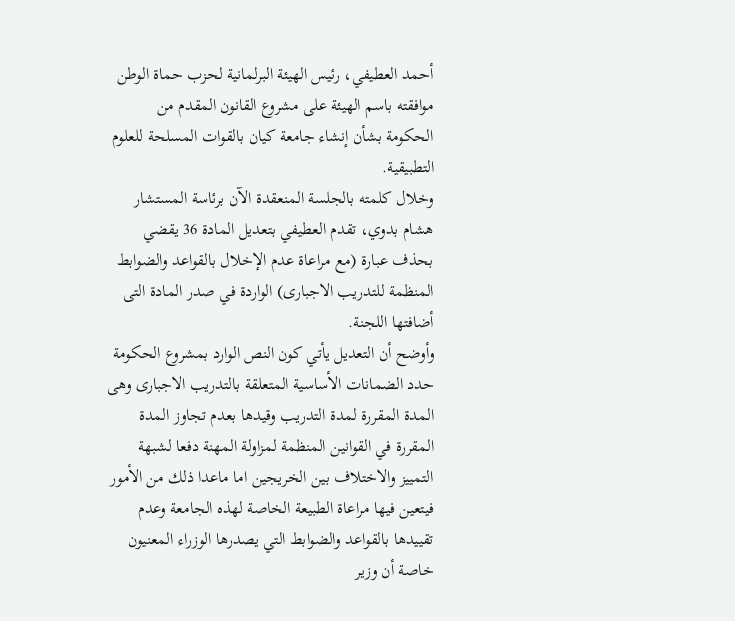أحمد العطيفي، رئيس الهيئة البرلمانية لحزب حماة الوطن موافقته باسم الهيئة على مشروع القانون المقدم من الحكومة بشأن إنشاء جامعة كيان بالقوات المسلحة للعلوم التطبيقية.
وخلال كلمته بالجلسة المنعقدة الآن برئاسة المستشار هشام بدوي، تقدم العطيفي بتعديل المادة 36 يقضي بحذف عبارة (مع مراعاة عدم الإخلال بالقواعد والضوابط المنظمة للتدريب الاجبارى) الواردة في صدر المادة التى أضافتها اللجنة.
وأوضح أن التعديل يأتي كون النص الوارد بمشروع الحكومة حدد الضمانات الأساسية المتعلقة بالتدريب الاجبارى وهى المدة المقررة لمدة التدريب وقيدها بعدم تجاوز المدة المقررة في القوانين المنظمة لمزاولة المهنة دفعا لشبهة التمييز والاختلاف بين الخريجين اما ماعدا ذلك من الأمور فيتعين فيها مراعاة الطبيعة الخاصة لهذه الجامعة وعدم تقييدها بالقواعد والضوابط التي يصدرها الوزراء المعنيون خاصة أن وزير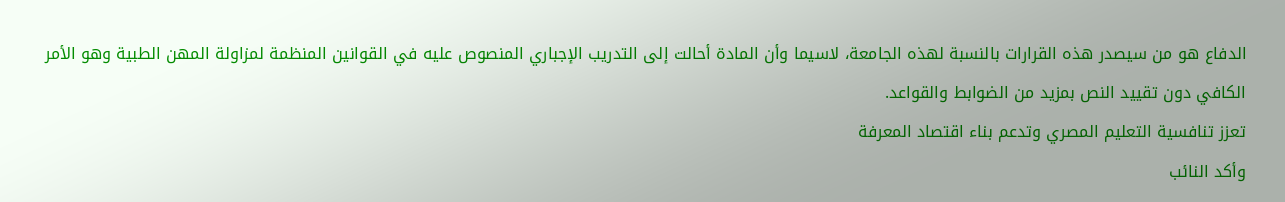الدفاع هو من سيصدر هذه القرارات بالنسبة لهذه الجامعة، لاسيما وأن المادة أحالت إلى التدريب الإجباري المنصوص عليه في القوانين المنظمة لمزاولة المهن الطبية وهو الأمر الكافي دون تقييد النص بمزيد من الضوابط والقواعد.
تعزز تنافسية التعليم المصري وتدعم بناء اقتصاد المعرفة
وأكد النائب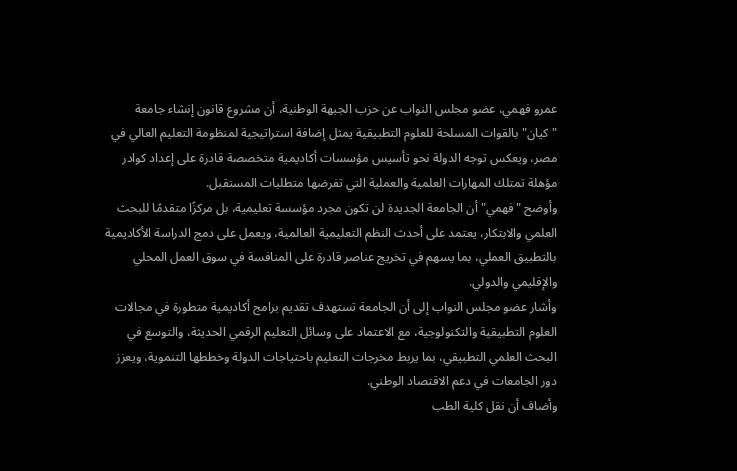عمرو فهمي، عضو مجلس النواب عن حزب الجبهة الوطنية، أن مشروع قانون إنشاء جامعة "كيان" بالقوات المسلحة للعلوم التطبيقية يمثل إضافة استراتيجية لمنظومة التعليم العالي في مصر، ويعكس توجه الدولة نحو تأسيس مؤسسات أكاديمية متخصصة قادرة على إعداد كوادر مؤهلة تمتلك المهارات العلمية والعملية التي تفرضها متطلبات المستقبل.
وأوضح "فهمي" أن الجامعة الجديدة لن تكون مجرد مؤسسة تعليمية، بل مركزًا متقدمًا للبحث العلمي والابتكار، يعتمد على أحدث النظم التعليمية العالمية، ويعمل على دمج الدراسة الأكاديمية بالتطبيق العملي، بما يسهم في تخريج عناصر قادرة على المنافسة في سوق العمل المحلي والإقليمي والدولي.
وأشار عضو مجلس النواب إلى أن الجامعة تستهدف تقديم برامج أكاديمية متطورة في مجالات العلوم التطبيقية والتكنولوجية، مع الاعتماد على وسائل التعليم الرقمي الحديثة، والتوسع في البحث العلمي التطبيقي، بما يربط مخرجات التعليم باحتياجات الدولة وخططها التنموية، ويعزز دور الجامعات في دعم الاقتصاد الوطني.
وأضاف أن نقل كلية الطب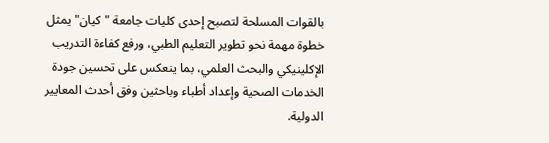بالقوات المسلحة لتصبح إحدى كليات جامعة "كيان" يمثل خطوة مهمة نحو تطوير التعليم الطبي، ورفع كفاءة التدريب الإكلينيكي والبحث العلمي، بما ينعكس على تحسين جودة الخدمات الصحية وإعداد أطباء وباحثين وفق أحدث المعايير الدولية.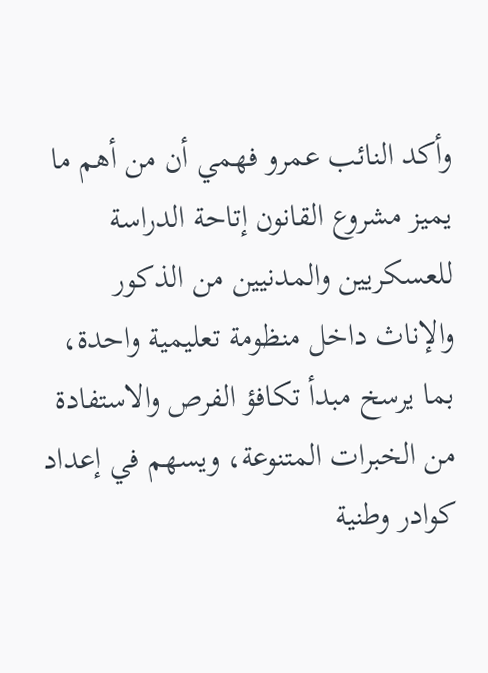وأكد النائب عمرو فهمي أن من أهم ما يميز مشروع القانون إتاحة الدراسة للعسكريين والمدنيين من الذكور والإناث داخل منظومة تعليمية واحدة، بما يرسخ مبدأ تكافؤ الفرص والاستفادة من الخبرات المتنوعة، ويسهم في إعداد كوادر وطنية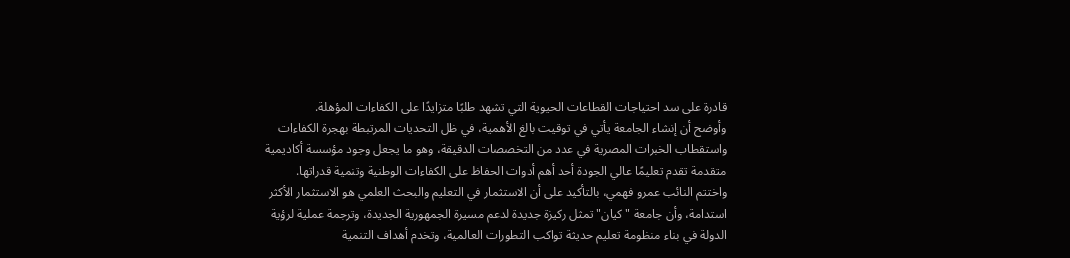قادرة على سد احتياجات القطاعات الحيوية التي تشهد طلبًا متزايدًا على الكفاءات المؤهلة.
وأوضح أن إنشاء الجامعة يأتي في توقيت بالغ الأهمية، في ظل التحديات المرتبطة بهجرة الكفاءات واستقطاب الخبرات المصرية في عدد من التخصصات الدقيقة، وهو ما يجعل وجود مؤسسة أكاديمية متقدمة تقدم تعليمًا عالي الجودة أحد أهم أدوات الحفاظ على الكفاءات الوطنية وتنمية قدراتها.
واختتم النائب عمرو فهمي، بالتأكيد على أن الاستثمار في التعليم والبحث العلمي هو الاستثمار الأكثر استدامة، وأن جامعة "كيان" تمثل ركيزة جديدة لدعم مسيرة الجمهورية الجديدة، وترجمة عملية لرؤية الدولة في بناء منظومة تعليم حديثة تواكب التطورات العالمية، وتخدم أهداف التنمية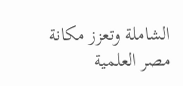الشاملة وتعزز مكانة مصر العلمية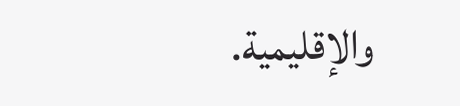والإقليمية.